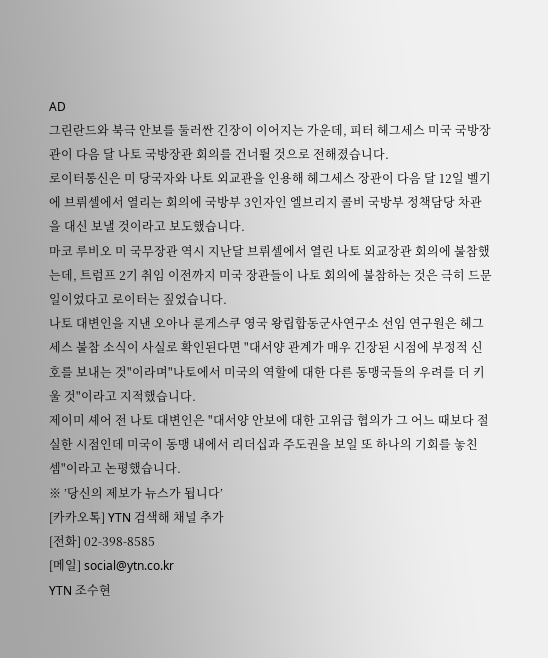AD
그린란드와 북극 안보를 둘러싼 긴장이 이어지는 가운데, 피터 헤그세스 미국 국방장관이 다음 달 나토 국방장관 회의를 건너뛸 것으로 전해졌습니다.
로이터통신은 미 당국자와 나토 외교관을 인용해 헤그세스 장관이 다음 달 12일 벨기에 브뤼셀에서 열리는 회의에 국방부 3인자인 엘브리지 콜비 국방부 정책담당 차관을 대신 보낼 것이라고 보도했습니다.
마코 루비오 미 국무장관 역시 지난달 브뤼셀에서 열린 나토 외교장관 회의에 불참했는데, 트럼프 2기 취임 이전까지 미국 장관들이 나토 회의에 불참하는 것은 극히 드문 일이었다고 로이터는 짚었습니다.
나토 대변인을 지낸 오아나 룬게스쿠 영국 왕립합동군사연구소 선임 연구원은 헤그세스 불참 소식이 사실로 확인된다면 "대서양 관계가 매우 긴장된 시점에 부정적 신호를 보내는 것"이라며"나토에서 미국의 역할에 대한 다른 동맹국들의 우려를 더 키울 것"이라고 지적했습니다.
제이미 셰어 전 나토 대변인은 "대서양 안보에 대한 고위급 협의가 그 어느 때보다 절실한 시점인데 미국이 동맹 내에서 리더십과 주도권을 보일 또 하나의 기회를 놓친 셈"이라고 논평했습니다.
※ ’당신의 제보가 뉴스가 됩니다’
[카카오톡] YTN 검색해 채널 추가
[전화] 02-398-8585
[메일] social@ytn.co.kr
YTN 조수현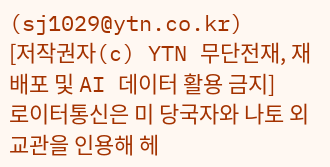(sj1029@ytn.co.kr)
[저작권자(c) YTN 무단전재, 재배포 및 AI 데이터 활용 금지]
로이터통신은 미 당국자와 나토 외교관을 인용해 헤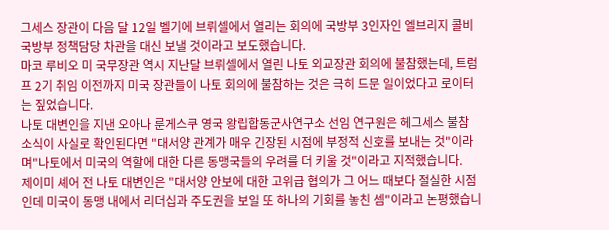그세스 장관이 다음 달 12일 벨기에 브뤼셀에서 열리는 회의에 국방부 3인자인 엘브리지 콜비 국방부 정책담당 차관을 대신 보낼 것이라고 보도했습니다.
마코 루비오 미 국무장관 역시 지난달 브뤼셀에서 열린 나토 외교장관 회의에 불참했는데, 트럼프 2기 취임 이전까지 미국 장관들이 나토 회의에 불참하는 것은 극히 드문 일이었다고 로이터는 짚었습니다.
나토 대변인을 지낸 오아나 룬게스쿠 영국 왕립합동군사연구소 선임 연구원은 헤그세스 불참 소식이 사실로 확인된다면 "대서양 관계가 매우 긴장된 시점에 부정적 신호를 보내는 것"이라며"나토에서 미국의 역할에 대한 다른 동맹국들의 우려를 더 키울 것"이라고 지적했습니다.
제이미 셰어 전 나토 대변인은 "대서양 안보에 대한 고위급 협의가 그 어느 때보다 절실한 시점인데 미국이 동맹 내에서 리더십과 주도권을 보일 또 하나의 기회를 놓친 셈"이라고 논평했습니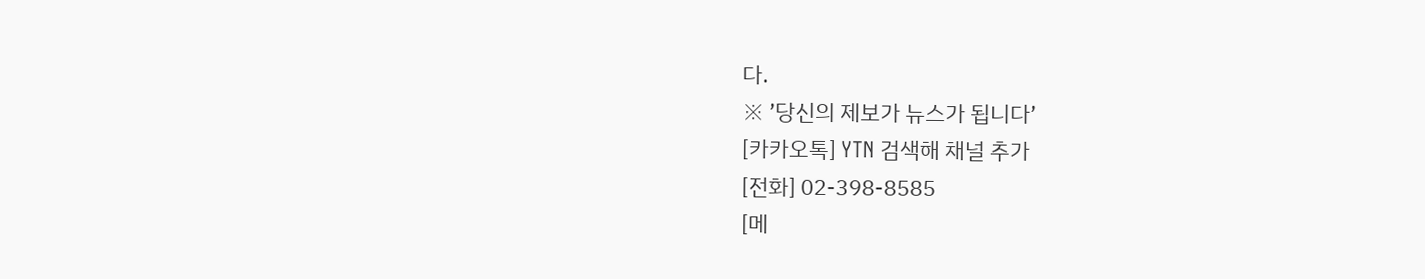다.
※ ’당신의 제보가 뉴스가 됩니다’
[카카오톡] YTN 검색해 채널 추가
[전화] 02-398-8585
[메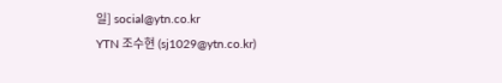일] social@ytn.co.kr
YTN 조수현 (sj1029@ytn.co.kr)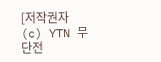[저작권자(c) YTN 무단전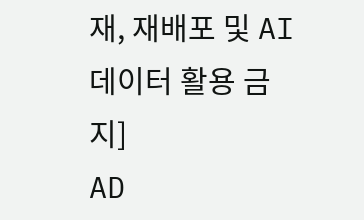재, 재배포 및 AI 데이터 활용 금지]
AD